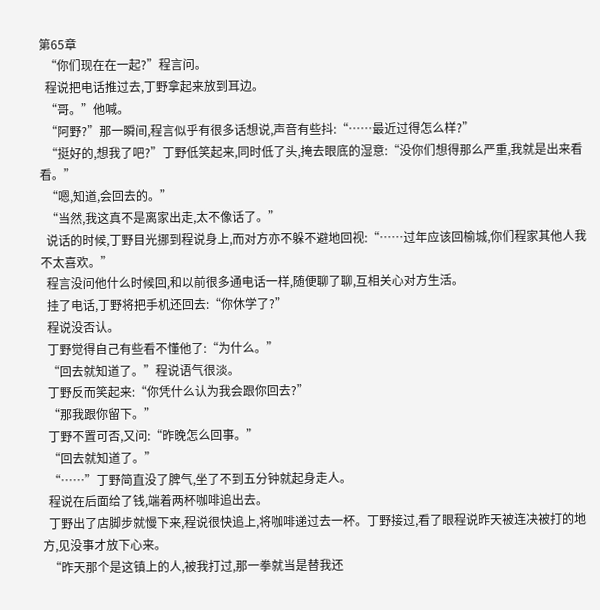第65章
  “你们现在在一起?”程言问。
  程说把电话推过去,丁野拿起来放到耳边。
  “哥。”他喊。
  “阿野?”那一瞬间,程言似乎有很多话想说,声音有些抖:“……最近过得怎么样?”
  “挺好的,想我了吧?”丁野低笑起来,同时低了头,掩去眼底的湿意:“没你们想得那么严重,我就是出来看看。”
  “嗯,知道,会回去的。”
  “当然,我这真不是离家出走,太不像话了。”
  说话的时候,丁野目光挪到程说身上,而对方亦不躲不避地回视:“……过年应该回榆城,你们程家其他人我不太喜欢。”
  程言没问他什么时候回,和以前很多通电话一样,随便聊了聊,互相关心对方生活。
  挂了电话,丁野将把手机还回去:“你休学了?”
  程说没否认。
  丁野觉得自己有些看不懂他了:“为什么。”
  “回去就知道了。”程说语气很淡。
  丁野反而笑起来:“你凭什么认为我会跟你回去?”
  “那我跟你留下。”
  丁野不置可否,又问:“昨晚怎么回事。”
  “回去就知道了。”
  “……”丁野简直没了脾气,坐了不到五分钟就起身走人。
  程说在后面给了钱,端着两杯咖啡追出去。
  丁野出了店脚步就慢下来,程说很快追上,将咖啡递过去一杯。丁野接过,看了眼程说昨天被连决被打的地方,见没事才放下心来。
  “昨天那个是这镇上的人,被我打过,那一拳就当是替我还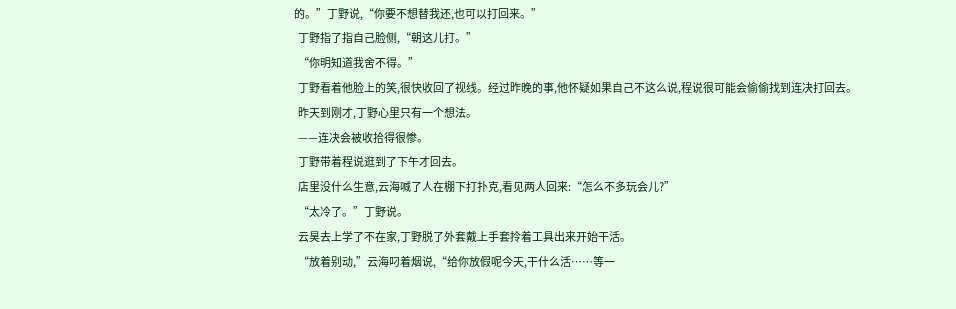的。”丁野说,“你要不想替我还,也可以打回来。”
  丁野指了指自己脸侧,“朝这儿打。”
  “你明知道我舍不得。”
  丁野看着他脸上的笑,很快收回了视线。经过昨晚的事,他怀疑如果自己不这么说,程说很可能会偷偷找到连决打回去。
  昨天到刚才,丁野心里只有一个想法。
  ——连决会被收拾得很惨。
  丁野带着程说逛到了下午才回去。
  店里没什么生意,云海喊了人在棚下打扑克,看见两人回来:“怎么不多玩会儿?”
  “太冷了。”丁野说。
  云昊去上学了不在家,丁野脱了外套戴上手套拎着工具出来开始干活。
  “放着别动,”云海叼着烟说,“给你放假呢今天,干什么活……等一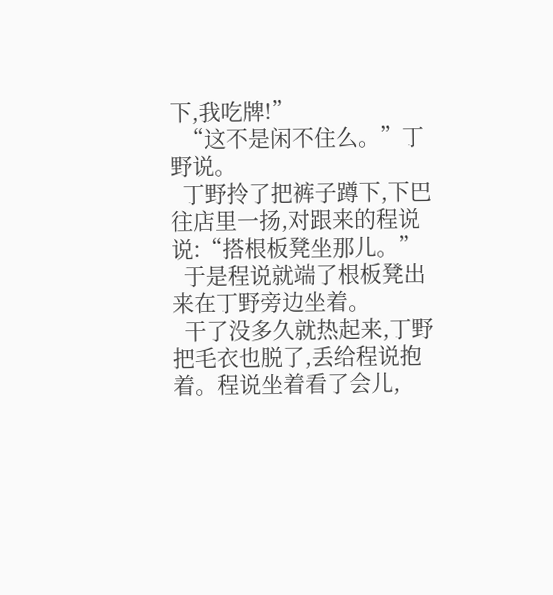下,我吃牌!”
  “这不是闲不住么。”丁野说。
  丁野拎了把裤子蹲下,下巴往店里一扬,对跟来的程说说:“搭根板凳坐那儿。”
  于是程说就端了根板凳出来在丁野旁边坐着。
  干了没多久就热起来,丁野把毛衣也脱了,丢给程说抱着。程说坐着看了会儿,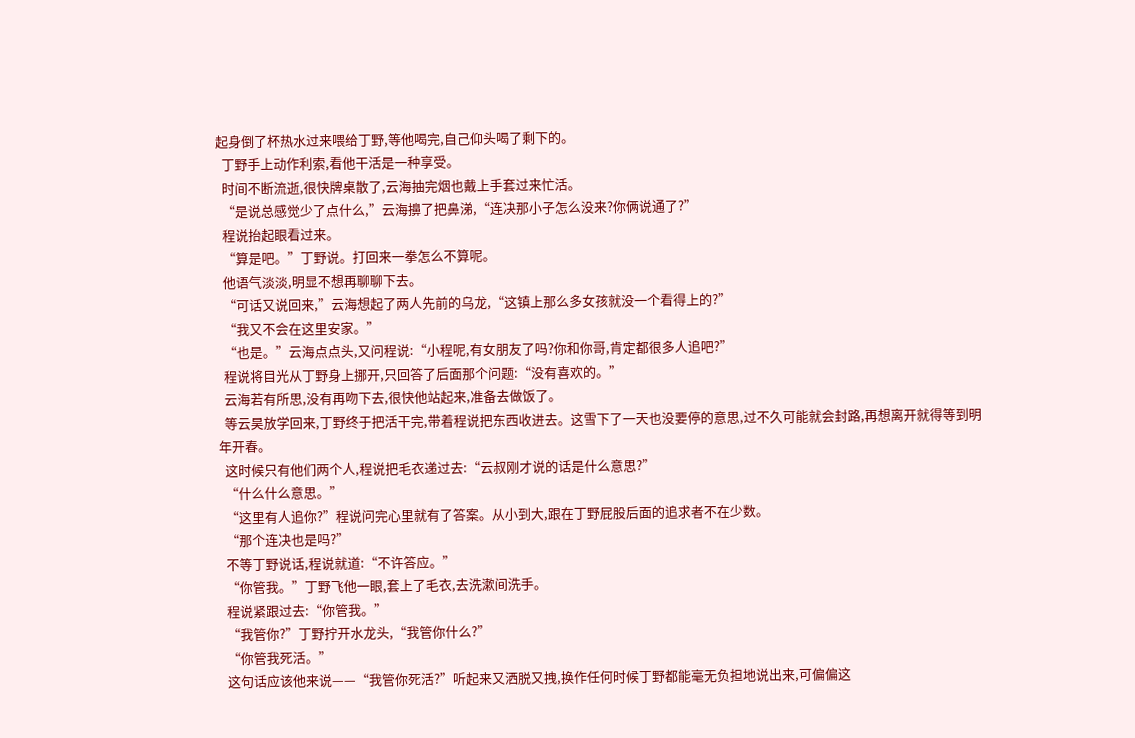起身倒了杯热水过来喂给丁野,等他喝完,自己仰头喝了剩下的。
  丁野手上动作利索,看他干活是一种享受。
  时间不断流逝,很快牌桌散了,云海抽完烟也戴上手套过来忙活。
  “是说总感觉少了点什么,”云海擤了把鼻涕,“连决那小子怎么没来?你俩说通了?”
  程说抬起眼看过来。
  “算是吧。”丁野说。打回来一拳怎么不算呢。
  他语气淡淡,明显不想再聊聊下去。
  “可话又说回来,”云海想起了两人先前的乌龙,“这镇上那么多女孩就没一个看得上的?”
  “我又不会在这里安家。”
  “也是。”云海点点头,又问程说:“小程呢,有女朋友了吗?你和你哥,肯定都很多人追吧?”
  程说将目光从丁野身上挪开,只回答了后面那个问题:“没有喜欢的。”
  云海若有所思,没有再吻下去,很快他站起来,准备去做饭了。
  等云昊放学回来,丁野终于把活干完,带着程说把东西收进去。这雪下了一天也没要停的意思,过不久可能就会封路,再想离开就得等到明年开春。
  这时候只有他们两个人,程说把毛衣递过去:“云叔刚才说的话是什么意思?”
  “什么什么意思。”
  “这里有人追你?”程说问完心里就有了答案。从小到大,跟在丁野屁股后面的追求者不在少数。
  “那个连决也是吗?”
  不等丁野说话,程说就道:“不许答应。”
  “你管我。”丁野飞他一眼,套上了毛衣,去洗漱间洗手。
  程说紧跟过去:“你管我。”
  “我管你?”丁野拧开水龙头,“我管你什么?”
  “你管我死活。”
  这句话应该他来说——“我管你死活?”听起来又洒脱又拽,换作任何时候丁野都能毫无负担地说出来,可偏偏这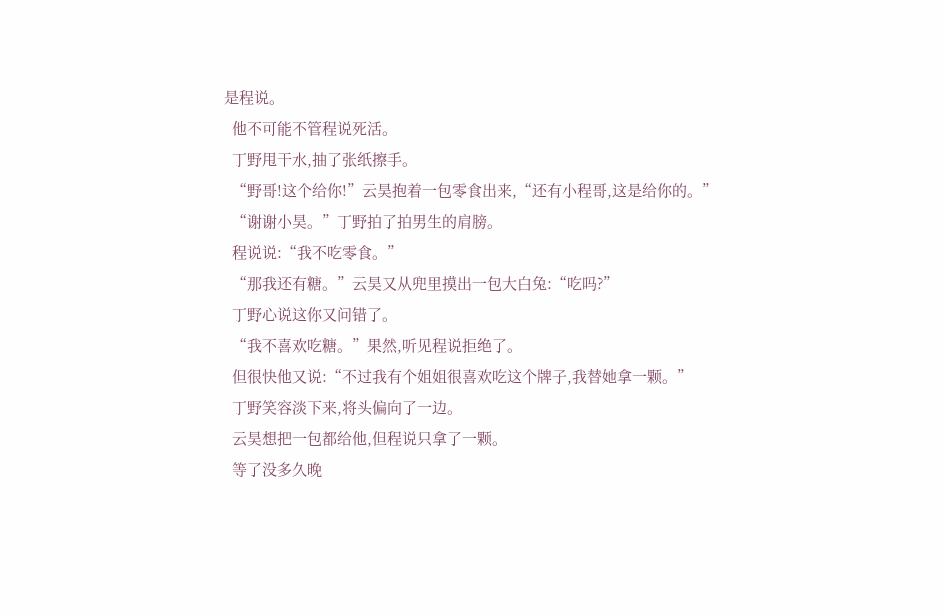是程说。
  他不可能不管程说死活。
  丁野甩干水,抽了张纸擦手。
  “野哥!这个给你!”云昊抱着一包零食出来,“还有小程哥,这是给你的。”
  “谢谢小昊。”丁野拍了拍男生的肩膀。
  程说说:“我不吃零食。”
  “那我还有糖。”云昊又从兜里摸出一包大白兔:“吃吗?”
  丁野心说这你又问错了。
  “我不喜欢吃糖。”果然,听见程说拒绝了。
  但很快他又说:“不过我有个姐姐很喜欢吃这个牌子,我替她拿一颗。”
  丁野笑容淡下来,将头偏向了一边。
  云昊想把一包都给他,但程说只拿了一颗。
  等了没多久晚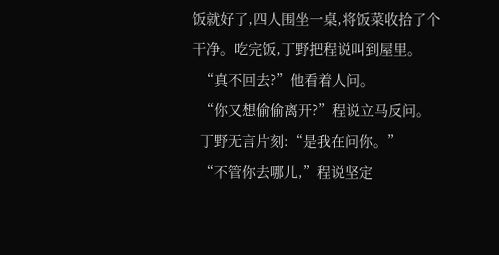饭就好了,四人围坐一桌,将饭菜收拾了个干净。吃完饭,丁野把程说叫到屋里。
  “真不回去?”他看着人问。
  “你又想偷偷离开?”程说立马反问。
  丁野无言片刻:“是我在问你。”
  “不管你去哪儿,”程说坚定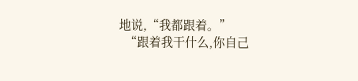地说,“我都跟着。”
  “跟着我干什么,你自己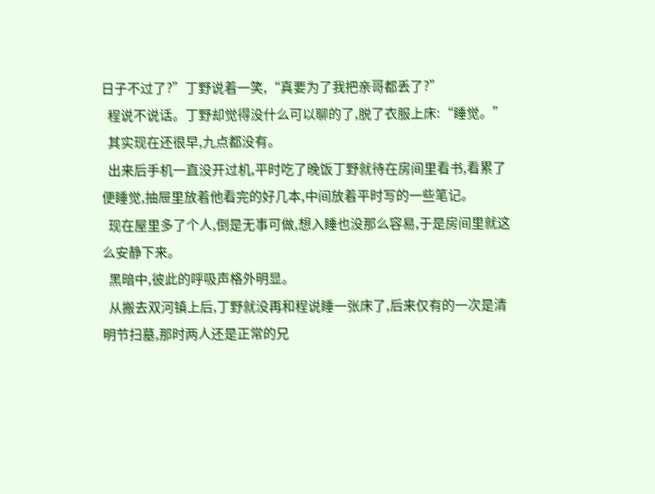日子不过了?”丁野说着一笑,“真要为了我把亲哥都丢了?”
  程说不说话。丁野却觉得没什么可以聊的了,脱了衣服上床:“睡觉。”
  其实现在还很早,九点都没有。
  出来后手机一直没开过机,平时吃了晚饭丁野就待在房间里看书,看累了便睡觉,抽屉里放着他看完的好几本,中间放着平时写的一些笔记。
  现在屋里多了个人,倒是无事可做,想入睡也没那么容易,于是房间里就这么安静下来。
  黑暗中,彼此的呼吸声格外明显。
  从搬去双河镇上后,丁野就没再和程说睡一张床了,后来仅有的一次是清明节扫墓,那时两人还是正常的兄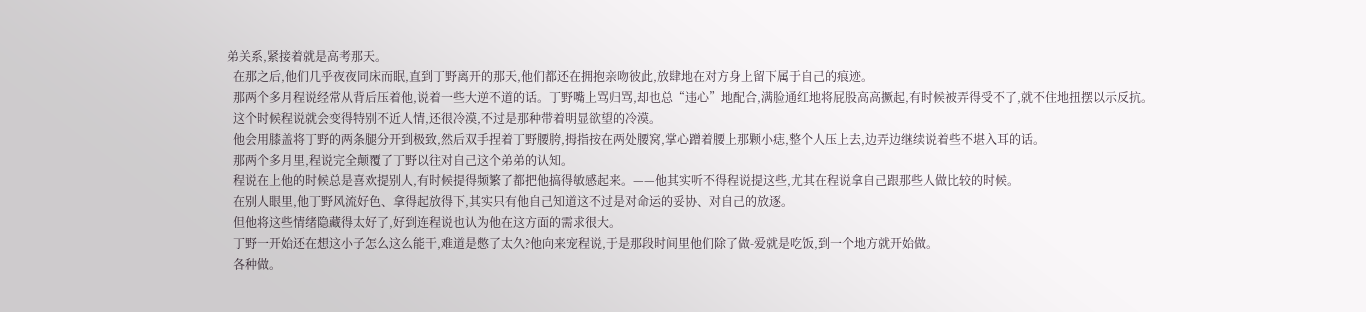弟关系,紧接着就是高考那天。
  在那之后,他们几乎夜夜同床而眠,直到丁野离开的那天,他们都还在拥抱亲吻彼此,放肆地在对方身上留下属于自己的痕迹。
  那两个多月程说经常从背后压着他,说着一些大逆不道的话。丁野嘴上骂归骂,却也总“违心”地配合,满脸通红地将屁股高高撅起,有时候被弄得受不了,就不住地扭摆以示反抗。
  这个时候程说就会变得特别不近人情,还很冷漠,不过是那种带着明显欲望的冷漠。
  他会用膝盖将丁野的两条腿分开到极致,然后双手捏着丁野腰胯,拇指按在两处腰窝,掌心蹭着腰上那颗小痣,整个人压上去,边弄边继续说着些不堪入耳的话。
  那两个多月里,程说完全颠覆了丁野以往对自己这个弟弟的认知。
  程说在上他的时候总是喜欢提别人,有时候提得频繁了都把他搞得敏感起来。——他其实听不得程说提这些,尤其在程说拿自己跟那些人做比较的时候。
  在别人眼里,他丁野风流好色、拿得起放得下,其实只有他自己知道这不过是对命运的妥协、对自己的放逐。
  但他将这些情绪隐藏得太好了,好到连程说也认为他在这方面的需求很大。
  丁野一开始还在想这小子怎么这么能干,难道是憋了太久?他向来宠程说,于是那段时间里他们除了做-爱就是吃饭,到一个地方就开始做。
  各种做。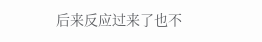后来反应过来了也不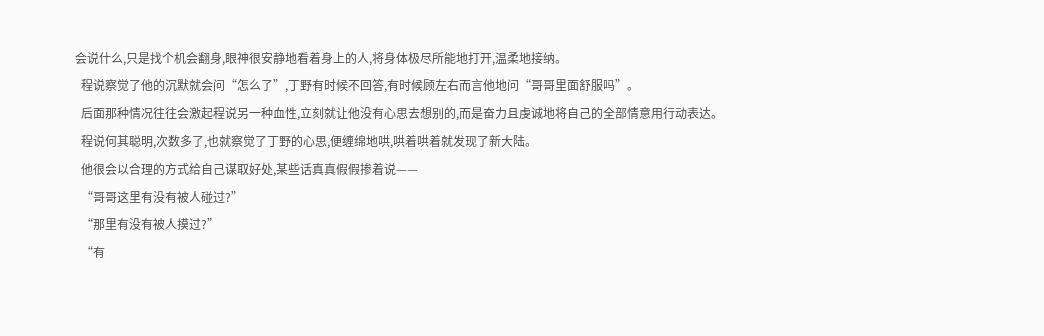会说什么,只是找个机会翻身,眼神很安静地看着身上的人,将身体极尽所能地打开,温柔地接纳。
  程说察觉了他的沉默就会问“怎么了”,丁野有时候不回答,有时候顾左右而言他地问“哥哥里面舒服吗”。
  后面那种情况往往会激起程说另一种血性,立刻就让他没有心思去想别的,而是奋力且虔诚地将自己的全部情意用行动表达。
  程说何其聪明,次数多了,也就察觉了丁野的心思,便缠绵地哄,哄着哄着就发现了新大陆。
  他很会以合理的方式给自己谋取好处,某些话真真假假掺着说——
  “哥哥这里有没有被人碰过?”
  “那里有没有被人摸过?”
  “有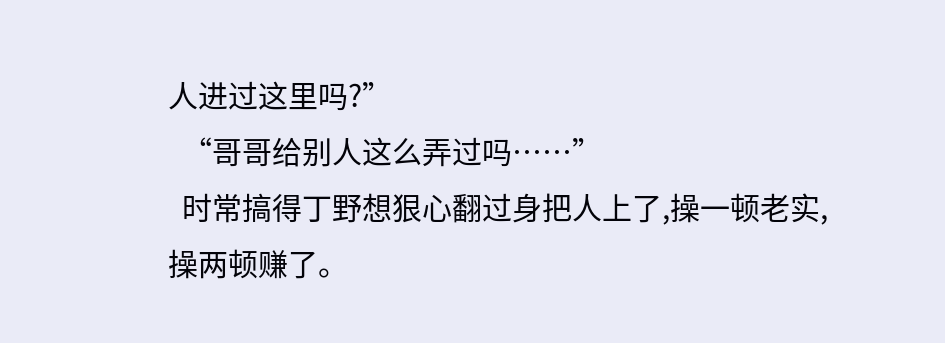人进过这里吗?”
  “哥哥给别人这么弄过吗……”
  时常搞得丁野想狠心翻过身把人上了,操一顿老实,操两顿赚了。